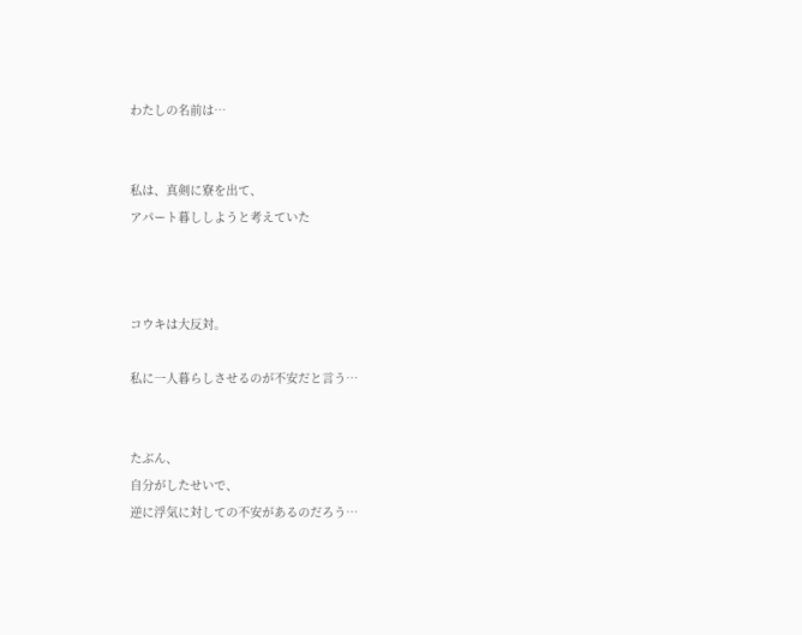わたしの名前は…


私は、真剣に寮を出て、
アパート暮ししようと考えていた



コウキは大反対。

私に一人暮らしさせるのが不安だと言う…


たぶん、
自分がしたせいで、
逆に浮気に対しての不安があるのだろう…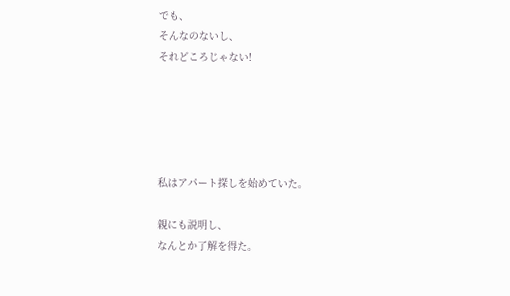でも、
そんなのないし、
それどころじゃない!





私はアパート探しを始めていた。

親にも説明し、
なんとか了解を得た。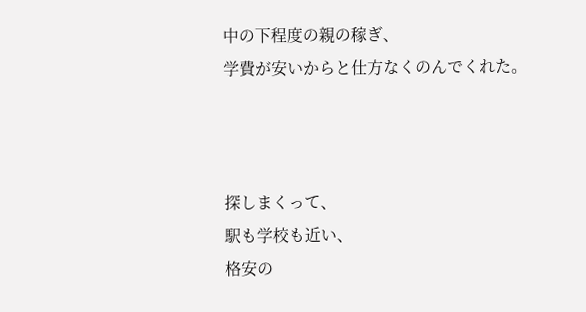中の下程度の親の稼ぎ、
学費が安いからと仕方なくのんでくれた。



探しまくって、
駅も学校も近い、
格安の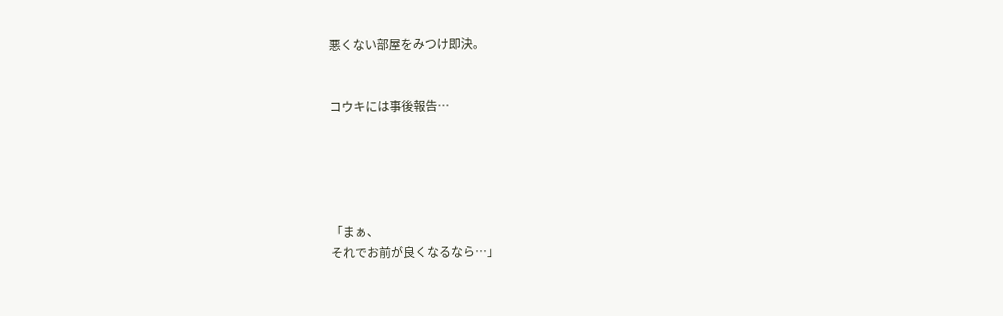悪くない部屋をみつけ即決。


コウキには事後報告…





「まぁ、
それでお前が良くなるなら…」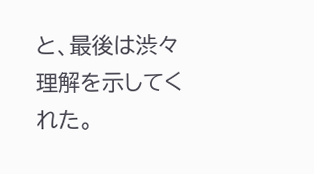と、最後は渋々理解を示してくれた。